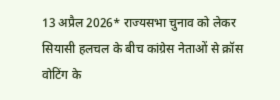13 अप्रैल 2026* राज्यसभा चुनाव को लेकर सियासी हलचल के बीच कांग्रेस नेताओं से क्रॉस वोटिंग के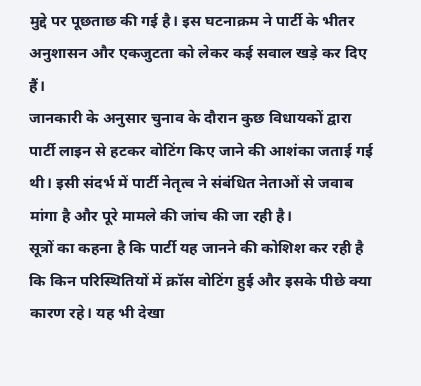मुद्दे पर पूछताछ की गई है। इस घटनाक्रम ने पार्टी के भीतर अनुशासन और एकजुटता को लेकर कई सवाल खड़े कर दिए हैं।
जानकारी के अनुसार चुनाव के दौरान कुछ विधायकों द्वारा पार्टी लाइन से हटकर वोटिंग किए जाने की आशंका जताई गई थी। इसी संदर्भ में पार्टी नेतृत्व ने संबंधित नेताओं से जवाब मांगा है और पूरे मामले की जांच की जा रही है।
सूत्रों का कहना है कि पार्टी यह जानने की कोशिश कर रही है कि किन परिस्थितियों में क्रॉस वोटिंग हुई और इसके पीछे क्या कारण रहे। यह भी देखा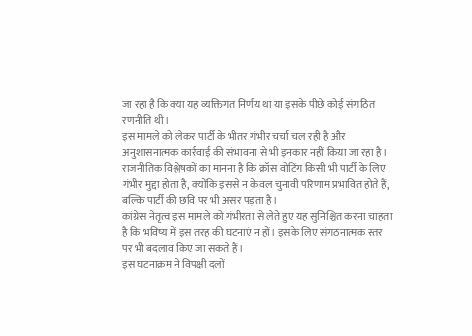जा रहा है कि क्या यह व्यक्तिगत निर्णय था या इसके पीछे कोई संगठित रणनीति थी।
इस मामले को लेकर पार्टी के भीतर गंभीर चर्चा चल रही है और अनुशासनात्मक कार्रवाई की संभावना से भी इनकार नहीं किया जा रहा है।
राजनीतिक विश्लेषकों का मानना है कि क्रॉस वोटिंग किसी भी पार्टी के लिए गंभीर मुद्दा होता है, क्योंकि इससे न केवल चुनावी परिणाम प्रभावित होते हैं, बल्कि पार्टी की छवि पर भी असर पड़ता है।
कांग्रेस नेतृत्व इस मामले को गंभीरता से लेते हुए यह सुनिश्चित करना चाहता है कि भविष्य में इस तरह की घटनाएं न हों। इसके लिए संगठनात्मक स्तर पर भी बदलाव किए जा सकते हैं।
इस घटनाक्रम ने विपक्षी दलों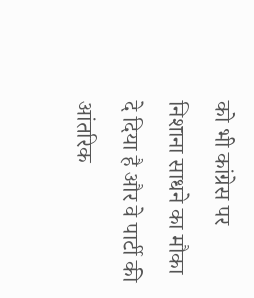को भी कांग्रेस पर निशाना साधने का मौका दे दिया है और वे पार्टी की आंतरिक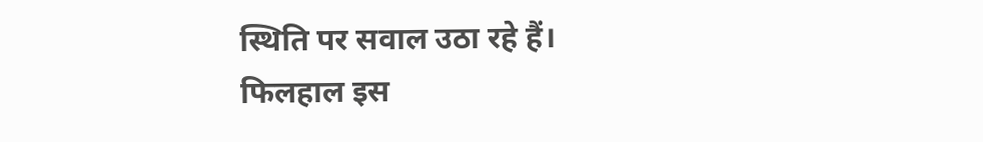स्थिति पर सवाल उठा रहे हैं।
फिलहाल इस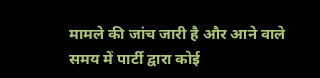मामले की जांच जारी है और आने वाले समय में पार्टी द्वारा कोई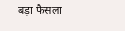बड़ा फैसला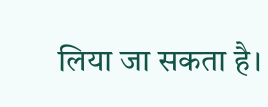लिया जा सकता है।